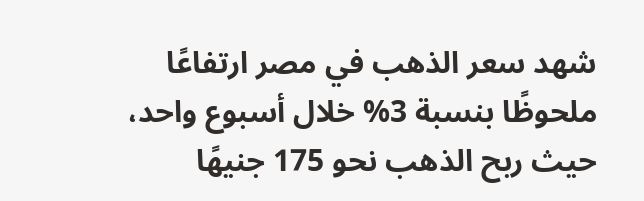شهد سعر الذهب في مصر ارتفاعًا ملحوظًا بنسبة 3% خلال أسبوع واحد، حيث ربح الذهب نحو 175 جنيهًا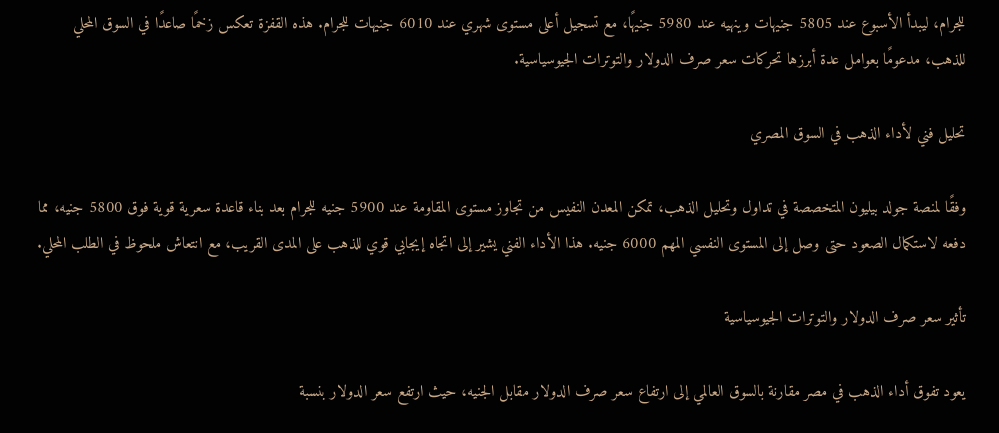للجرام، ليبدأ الأسبوع عند 5805 جنيهات وينهيه عند 5980 جنيهًا، مع تسجيل أعلى مستوى شهري عند 6010 جنيهات للجرام. هذه القفزة تعكس زخمًا صاعدًا في السوق المحلي للذهب، مدعومًا بعوامل عدة أبرزها تحركات سعر صرف الدولار والتوترات الجيوسياسية.

تحليل فني لأداء الذهب في السوق المصري

وفقًا لمنصة جولد بيليون المتخصصة في تداول وتحليل الذهب، تمكن المعدن النفيس من تجاوز مستوى المقاومة عند 5900 جنيه للجرام بعد بناء قاعدة سعرية قوية فوق 5800 جنيه، مما دفعه لاستكمال الصعود حتى وصل إلى المستوى النفسي المهم 6000 جنيه. هذا الأداء الفني يشير إلى اتجاه إيجابي قوي للذهب على المدى القريب، مع انتعاش ملحوظ في الطلب المحلي.

تأثير سعر صرف الدولار والتوترات الجيوسياسية

يعود تفوق أداء الذهب في مصر مقارنة بالسوق العالمي إلى ارتفاع سعر صرف الدولار مقابل الجنيه، حيث ارتفع سعر الدولار بنسبة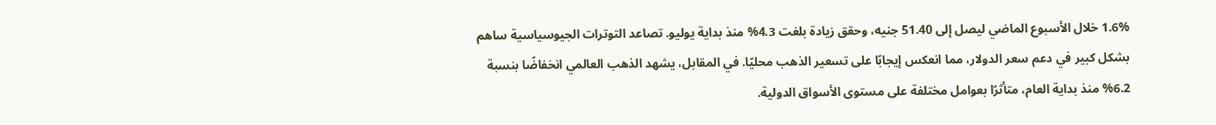1.6% خلال الأسبوع الماضي ليصل إلى 51.40 جنيه، وحقق زيادة بلغت 4.3% منذ بداية يوليو. تصاعد التوترات الجيوسياسية ساهم بشكل كبير في دعم سعر الدولار، مما انعكس إيجابًا على تسعير الذهب محليًا. في المقابل، يشهد الذهب العالمي انخفاضًا بنسبة 6.2% منذ بداية العام، متأثرًا بعوامل مختلفة على مستوى الأسواق الدولية.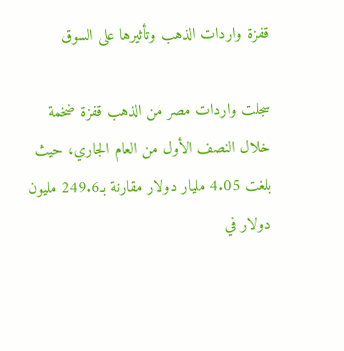قفزة واردات الذهب وتأثيرها على السوق

سجلت واردات مصر من الذهب قفزة ضخمة خلال النصف الأول من العام الجاري، حيث بلغت 4.05 مليار دولار مقارنة بـ249.6 مليون دولار في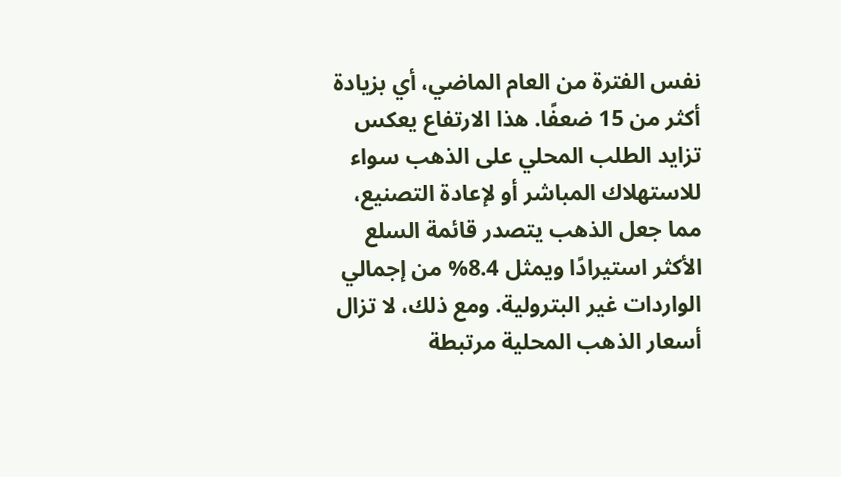نفس الفترة من العام الماضي، أي بزيادة أكثر من 15 ضعفًا. هذا الارتفاع يعكس تزايد الطلب المحلي على الذهب سواء للاستهلاك المباشر أو لإعادة التصنيع، مما جعل الذهب يتصدر قائمة السلع الأكثر استيرادًا ويمثل 8.4% من إجمالي الواردات غير البترولية. ومع ذلك، لا تزال أسعار الذهب المحلية مرتبطة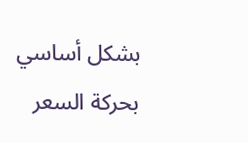بشكل أساسي بحركة السعر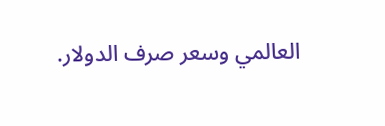العالمي وسعر صرف الدولار.